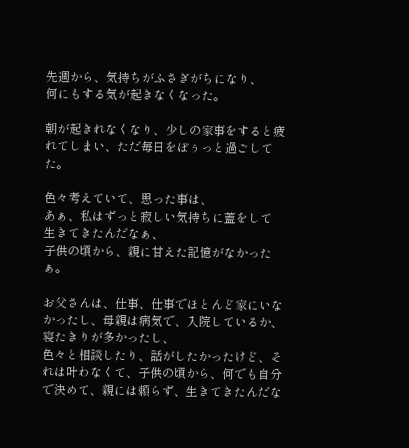先週から、気持ちがふさぎがちになり、
何にもする気が起きなくなった。

朝が起きれなくなり、少しの家事をすると疲れてしまい、ただ毎日をぼぅっと過ごしてた。

色々考えていて、思った事は、
あぁ、私はずっと寂しい気持ちに蓋をして
生きてきたんだなぁ、
子供の頃から、親に甘えた記憶がなかったぁ。

お父さんは、仕事、仕事でほとんど家にいなかったし、母親は病気で、入院しているか、寝たきりが多かったし、
色々と相談したり、話がしたかったけど、それは叶わなくて、子供の頃から、何でも自分で決めて、親には頼らず、生きてきたんだな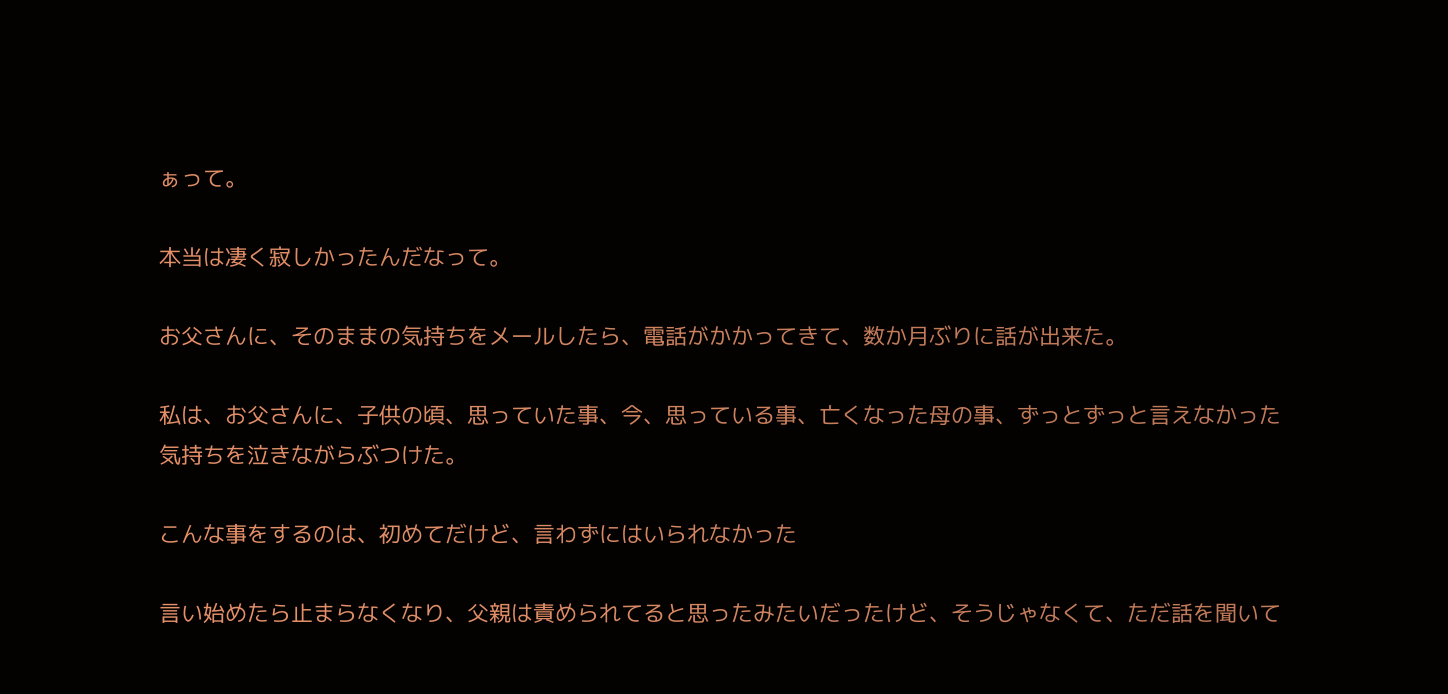ぁって。

本当は凄く寂しかったんだなって。

お父さんに、そのままの気持ちをメールしたら、電話がかかってきて、数か月ぶりに話が出来た。

私は、お父さんに、子供の頃、思っていた事、今、思っている事、亡くなった母の事、ずっとずっと言えなかった気持ちを泣きながらぶつけた。

こんな事をするのは、初めてだけど、言わずにはいられなかった

言い始めたら止まらなくなり、父親は責められてると思ったみたいだったけど、そうじゃなくて、ただ話を聞いて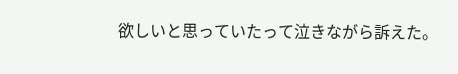欲しいと思っていたって泣きながら訴えた。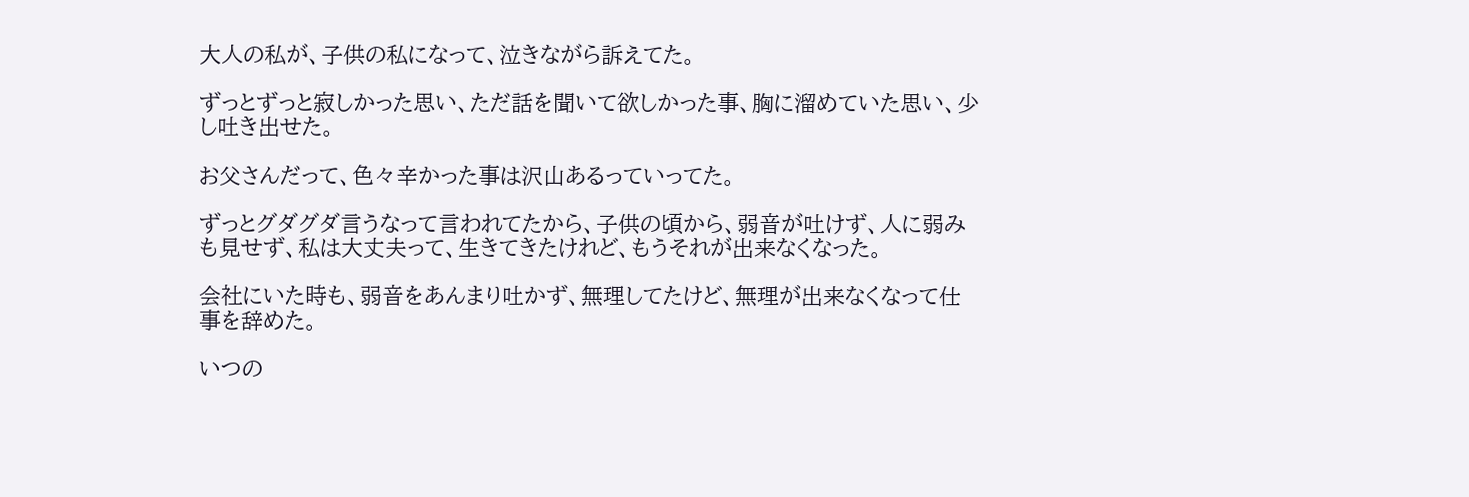大人の私が、子供の私になって、泣きながら訴えてた。

ずっとずっと寂しかった思い、ただ話を聞いて欲しかった事、胸に溜めていた思い、少し吐き出せた。

お父さんだって、色々辛かった事は沢山あるっていってた。

ずっとグダグダ言うなって言われてたから、子供の頃から、弱音が吐けず、人に弱みも見せず、私は大丈夫って、生きてきたけれど、もうそれが出来なくなった。

会社にいた時も、弱音をあんまり吐かず、無理してたけど、無理が出来なくなって仕事を辞めた。

いつの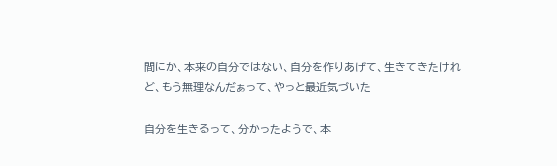間にか、本来の自分ではない、自分を作りあげて、生きてきたけれど、もう無理なんだぁって、やっと最近気づいた

自分を生きるって、分かったようで、本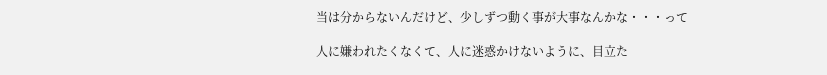当は分からないんだけど、少しずつ動く事が大事なんかな・・・って

人に嫌われたくなくて、人に迷惑かけないように、目立た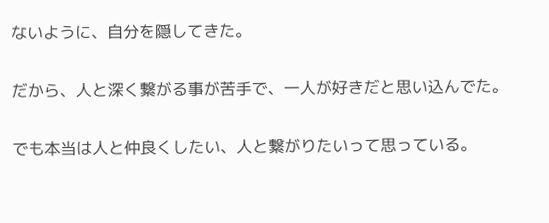ないように、自分を隠してきた。

だから、人と深く繋がる事が苦手で、一人が好きだと思い込んでた。

でも本当は人と仲良くしたい、人と繋がりたいって思っている。